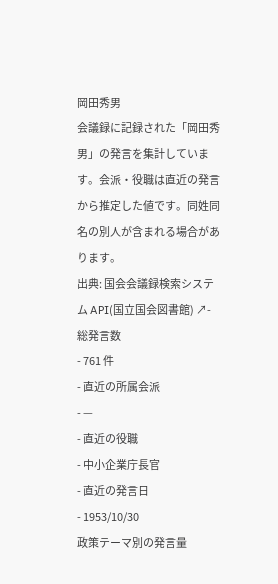岡田秀男
会議録に記録された「岡田秀男」の発言を集計しています。会派・役職は直近の発言から推定した値です。同姓同名の別人が含まれる場合があります。
出典: 国会会議録検索システム API(国立国会図書館) ↗- 総発言数
- 761 件
- 直近の所属会派
- —
- 直近の役職
- 中小企業庁長官
- 直近の発言日
- 1953/10/30
政策テーマ別の発言量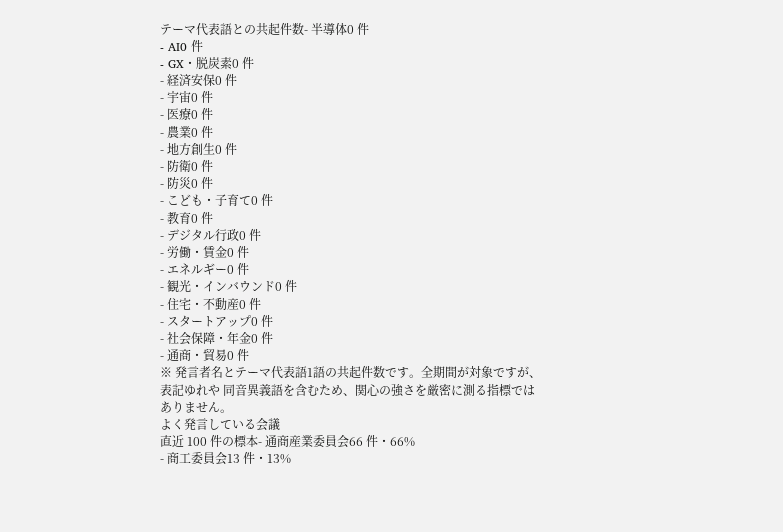テーマ代表語との共起件数- 半導体0 件
- AI0 件
- GX・脱炭素0 件
- 経済安保0 件
- 宇宙0 件
- 医療0 件
- 農業0 件
- 地方創生0 件
- 防衛0 件
- 防災0 件
- こども・子育て0 件
- 教育0 件
- デジタル行政0 件
- 労働・賃金0 件
- エネルギー0 件
- 観光・インバウンド0 件
- 住宅・不動産0 件
- スタートアップ0 件
- 社会保障・年金0 件
- 通商・貿易0 件
※ 発言者名とテーマ代表語1語の共起件数です。全期間が対象ですが、表記ゆれや 同音異義語を含むため、関心の強さを厳密に測る指標ではありません。
よく発言している会議
直近 100 件の標本- 通商産業委員会66 件・66%
- 商工委員会13 件・13%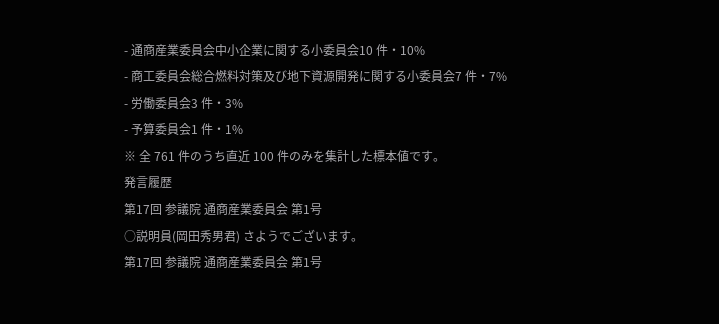- 通商産業委員会中小企業に関する小委員会10 件・10%
- 商工委員会総合燃料対策及び地下資源開発に関する小委員会7 件・7%
- 労働委員会3 件・3%
- 予算委員会1 件・1%
※ 全 761 件のうち直近 100 件のみを集計した標本値です。
発言履歴
第17回 参議院 通商産業委員会 第1号
○説明員(岡田秀男君) さようでございます。
第17回 参議院 通商産業委員会 第1号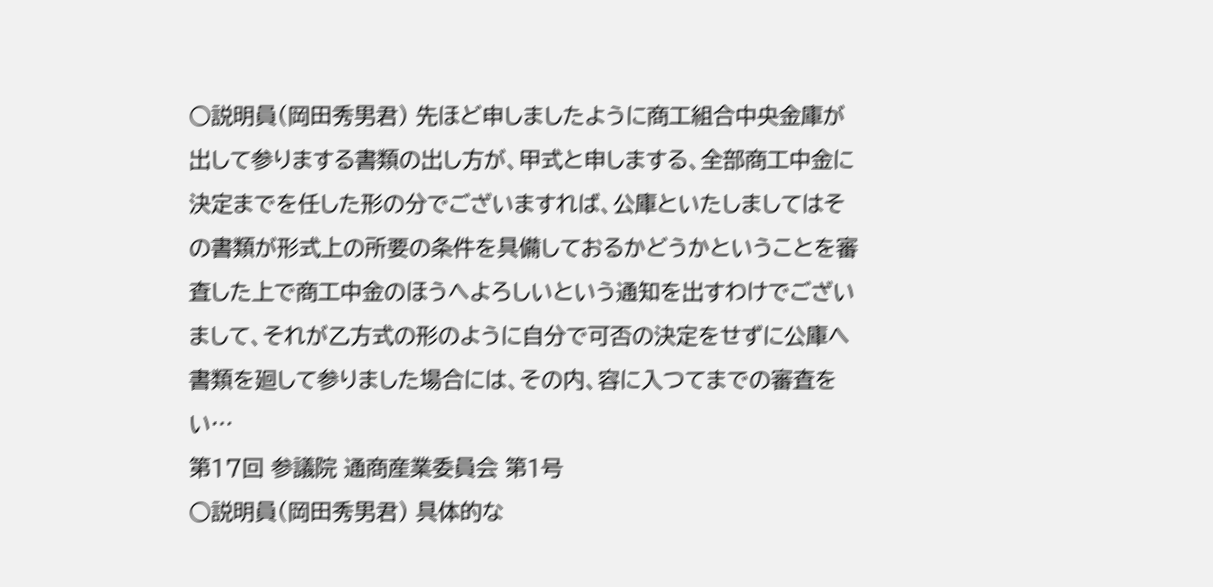○説明員(岡田秀男君) 先ほど申しましたように商工組合中央金庫が出して参りまする書類の出し方が、甲式と申しまする、全部商工中金に決定までを任した形の分でございますれば、公庫といたしましてはその書類が形式上の所要の条件を具備しておるかどうかということを審査した上で商工中金のほうへよろしいという通知を出すわけでございまして、それが乙方式の形のように自分で可否の決定をせずに公庫へ書類を廻して参りました場合には、その内、容に入つてまでの審査をい…
第17回 参議院 通商産業委員会 第1号
○説明員(岡田秀男君) 具体的な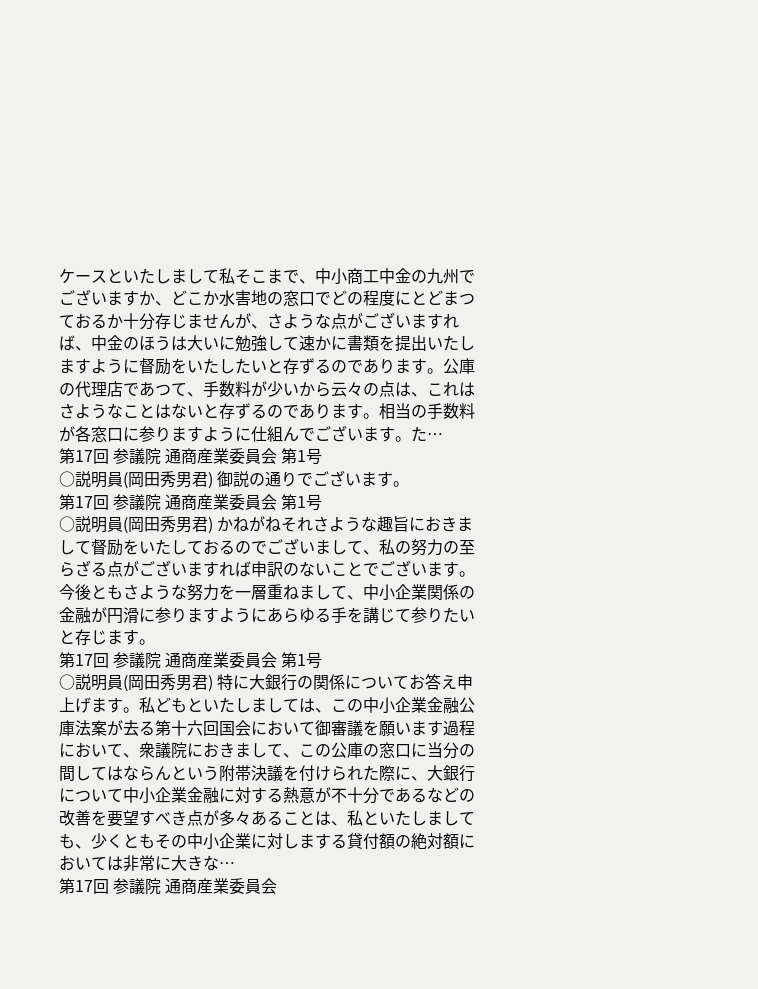ケースといたしまして私そこまで、中小商工中金の九州でございますか、どこか水害地の窓口でどの程度にとどまつておるか十分存じませんが、さような点がございますれば、中金のほうは大いに勉強して速かに書類を提出いたしますように督励をいたしたいと存ずるのであります。公庫の代理店であつて、手数料が少いから云々の点は、これはさようなことはないと存ずるのであります。相当の手数料が各窓口に参りますように仕組んでございます。た…
第17回 参議院 通商産業委員会 第1号
○説明員(岡田秀男君) 御説の通りでございます。
第17回 参議院 通商産業委員会 第1号
○説明員(岡田秀男君) かねがねそれさような趣旨におきまして督励をいたしておるのでございまして、私の努力の至らざる点がございますれば申訳のないことでございます。今後ともさような努力を一層重ねまして、中小企業関係の金融が円滑に参りますようにあらゆる手を講じて参りたいと存じます。
第17回 参議院 通商産業委員会 第1号
○説明員(岡田秀男君) 特に大銀行の関係についてお答え申上げます。私どもといたしましては、この中小企業金融公庫法案が去る第十六回国会において御審議を願います過程において、衆議院におきまして、この公庫の窓口に当分の間してはならんという附帯決議を付けられた際に、大銀行について中小企業金融に対する熱意が不十分であるなどの改善を要望すべき点が多々あることは、私といたしましても、少くともその中小企業に対しまする貸付額の絶対額においては非常に大きな…
第17回 参議院 通商産業委員会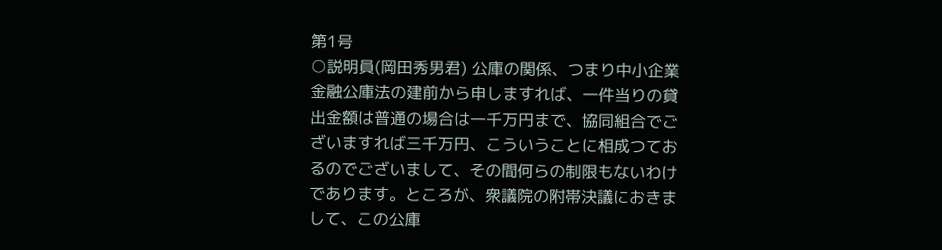第1号
○説明員(岡田秀男君) 公庫の関係、つまり中小企業金融公庫法の建前から申しますれば、一件当りの貸出金額は普通の場合は一千万円まで、協同組合でございますれば三千万円、こういうことに相成つておるのでございまして、その間何らの制限もないわけであります。ところが、衆議院の附帯決議におきまして、この公庫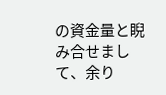の資金量と睨み合せまして、余り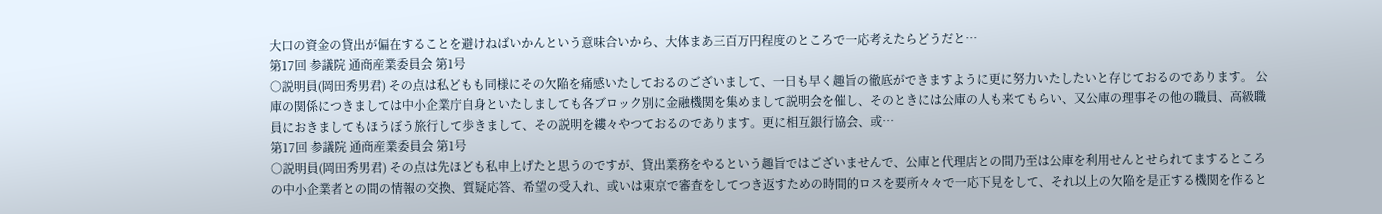大口の資金の貸出が偏在することを避けねばいかんという意味合いから、大体まあ三百万円程度のところで一応考えたらどうだと…
第17回 参議院 通商産業委員会 第1号
○説明員(岡田秀男君) その点は私どもも同様にその欠陥を痛感いたしておるのございまして、一日も早く趣旨の徹底ができますように更に努力いたしたいと存じておるのであります。 公庫の関係につきましては中小企業庁自身といたしましても各ブロック別に金融機関を集めまして説明会を催し、そのときには公庫の人も来てもらい、又公庫の理事その他の職員、高級職員におきましてもほうぼう旅行して歩きまして、その説明を縷々やつておるのであります。更に相互銀行協会、或…
第17回 参議院 通商産業委員会 第1号
○説明員(岡田秀男君) その点は先ほども私申上げたと思うのですが、貸出業務をやるという趣旨ではございませんで、公庫と代理店との間乃至は公庫を利用せんとせられてまするところの中小企業者との間の情報の交換、質疑応答、希望の受入れ、或いは東京で審査をしてつき返すための時間的ロスを要所々々で一応下見をして、それ以上の欠陥を是正する機関を作ると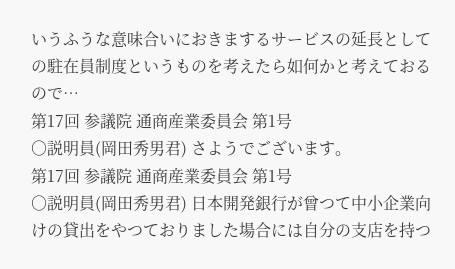いうふうな意味合いにおきまするサービスの延長としての駐在員制度というものを考えたら如何かと考えておるので…
第17回 参議院 通商産業委員会 第1号
○説明員(岡田秀男君) さようでございます。
第17回 参議院 通商産業委員会 第1号
○説明員(岡田秀男君) 日本開発銀行が曾つて中小企業向けの貸出をやつておりました場合には自分の支店を持つ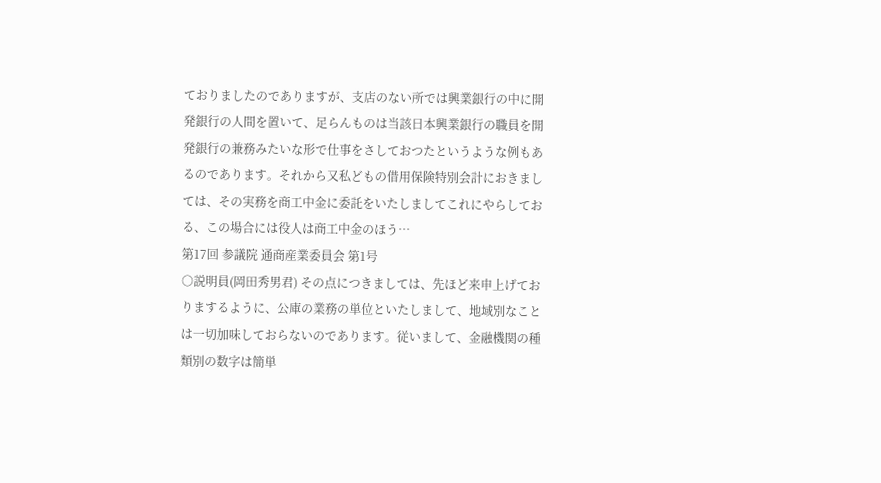ておりましたのでありますが、支店のない所では興業銀行の中に開発銀行の人間を置いて、足らんものは当該日本興業銀行の職員を開発銀行の兼務みたいな形で仕事をさしておつたというような例もあるのであります。それから又私どもの借用保険特別会計におきましては、その実務を商工中金に委託をいたしましてこれにやらしておる、この場合には役人は商工中金のほう…
第17回 参議院 通商産業委員会 第1号
○説明員(岡田秀男君) その点につきましては、先ほど来申上げておりまするように、公庫の業務の単位といたしまして、地域別なことは一切加味しておらないのであります。従いまして、金融機関の種類別の数字は簡単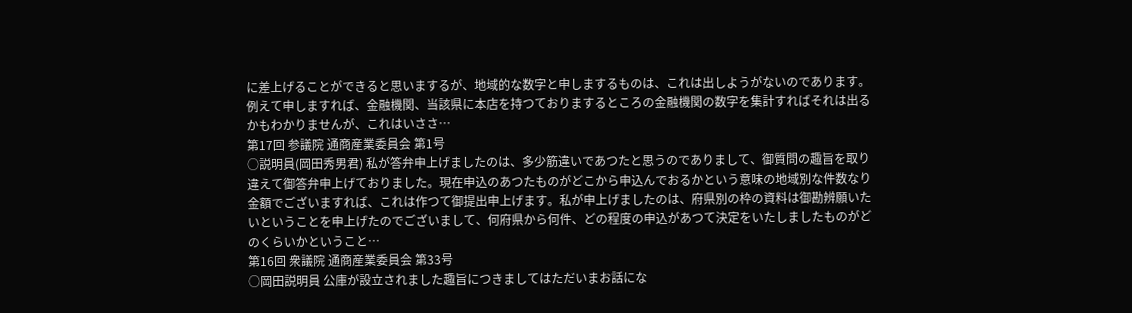に差上げることができると思いまするが、地域的な数字と申しまするものは、これは出しようがないのであります。例えて申しますれば、金融機関、当該県に本店を持つておりまするところの金融機関の数字を集計すればそれは出るかもわかりませんが、これはいささ…
第17回 参議院 通商産業委員会 第1号
○説明員(岡田秀男君) 私が答弁申上げましたのは、多少筋違いであつたと思うのでありまして、御質問の趣旨を取り違えて御答弁申上げておりました。現在申込のあつたものがどこから申込んでおるかという意味の地域別な件数なり金額でございますれば、これは作つて御提出申上げます。私が申上げましたのは、府県別の枠の資料は御勘辨願いたいということを申上げたのでございまして、何府県から何件、どの程度の申込があつて決定をいたしましたものがどのくらいかということ…
第16回 衆議院 通商産業委員会 第33号
○岡田説明員 公庫が設立されました趣旨につきましてはただいまお話にな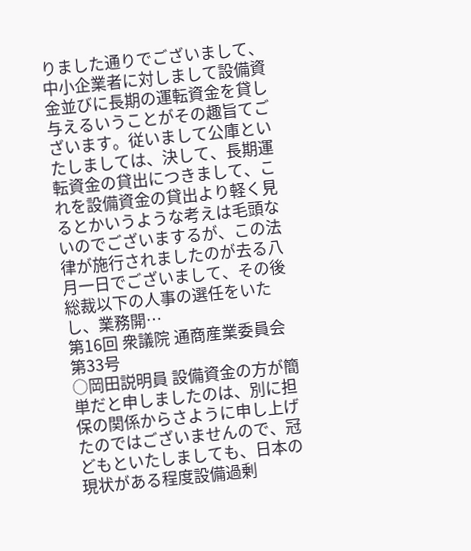りました通りでございまして、中小企業者に対しまして設備資金並びに長期の運転資金を貸し与えるいうことがその趣旨てございます。従いまして公庫といたしましては、決して、長期運転資金の貸出につきまして、これを設備資金の貸出より軽く見るとかいうような考えは毛頭ないのでございまするが、この法律が施行されましたのが去る八月一日でございまして、その後総裁以下の人事の選任をいたし、業務開…
第16回 衆議院 通商産業委員会 第33号
○岡田説明員 設備資金の方が簡単だと申しましたのは、別に担保の関係からさように申し上げたのではございませんので、冠どもといたしましても、日本の現状がある程度設備過剰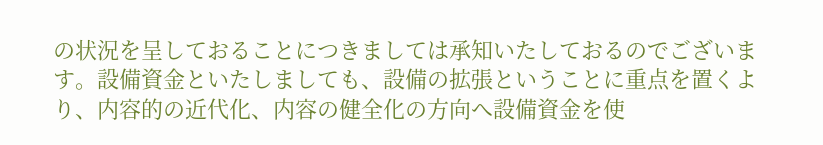の状況を呈しておることにつきましては承知いたしておるのでございます。設備資金といたしましても、設備の拡張ということに重点を置くより、内容的の近代化、内容の健全化の方向へ設備資金を使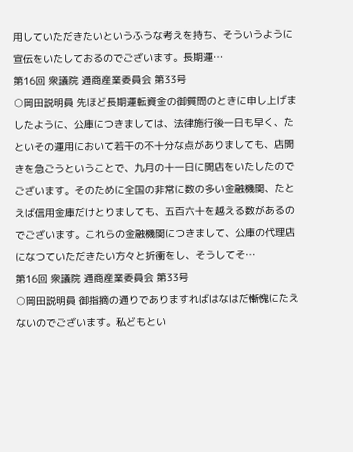用していただきたいというふうな考えを持ち、そういうように宣伝をいたしておるのでございます。長期運…
第16回 衆議院 通商産業委員会 第33号
○岡田説明員 先ほど長期運転資金の御質問のときに申し上げましたように、公庫につきましては、法律施行後一日も早く、たといその運用において若干の不十分な点がありましても、店開きを急ごうということで、九月の十一日に開店をいたしたのでございます。そのために全国の非常に数の多い金融機関、たとえば信用金庫だけとりましても、五百六十を越える数があるのでございます。これらの金融機関につきまして、公庫の代理店になつていただきたい方々と折衝をし、そうしてそ…
第16回 衆議院 通商産業委員会 第33号
○岡田説明員 御指摘の通りでありますればはなはだ慚愧にたえないのでございます。私どもとい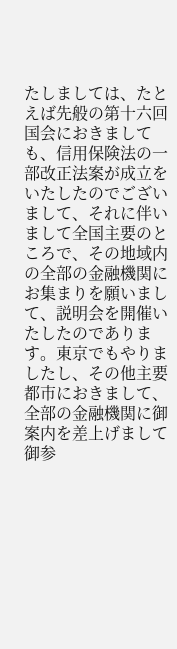たしましては、たとえば先般の第十六回国会におきましても、信用保険法の一部改正法案が成立をいたしたのでございまして、それに伴いまして全国主要のところで、その地域内の全部の金融機関にお集まりを願いまして、説明会を開催いたしたのであります。東京でもやりましたし、その他主要都市におきまして、全部の金融機関に御案内を差上げまして御参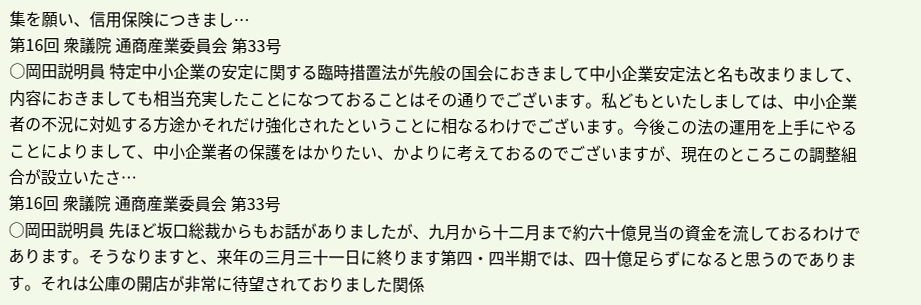集を願い、信用保険につきまし…
第16回 衆議院 通商産業委員会 第33号
○岡田説明員 特定中小企業の安定に関する臨時措置法が先般の国会におきまして中小企業安定法と名も改まりまして、内容におきましても相当充実したことになつておることはその通りでございます。私どもといたしましては、中小企業者の不況に対処する方途かそれだけ強化されたということに相なるわけでございます。今後この法の運用を上手にやることによりまして、中小企業者の保護をはかりたい、かよりに考えておるのでございますが、現在のところこの調整組合が設立いたさ…
第16回 衆議院 通商産業委員会 第33号
○岡田説明員 先ほど坂口総裁からもお話がありましたが、九月から十二月まで約六十億見当の資金を流しておるわけであります。そうなりますと、来年の三月三十一日に終ります第四・四半期では、四十億足らずになると思うのであります。それは公庫の開店が非常に待望されておりました関係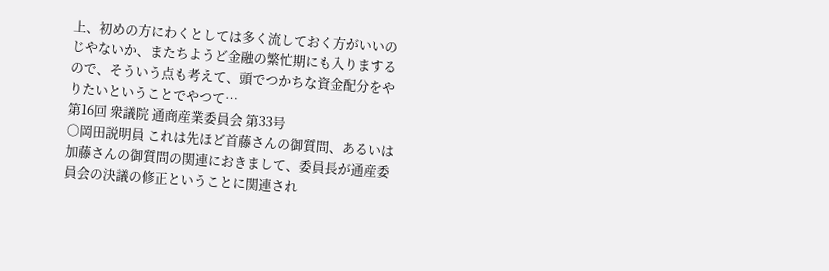上、初めの方にわくとしては多く流しておく方がいいのじやないか、またちようど金融の繁忙期にも入りまするので、そういう点も考えて、頭でつかちな資金配分をやりたいということでやつて…
第16回 衆議院 通商産業委員会 第33号
○岡田説明員 これは先ほど首藤さんの御質問、あるいは加藤さんの御質問の関連におきまして、委員長が通産委員会の決議の修正ということに関連され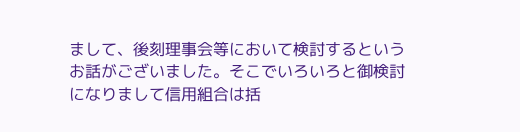まして、後刻理事会等において検討するというお話がございました。そこでいろいろと御検討になりまして信用組合は括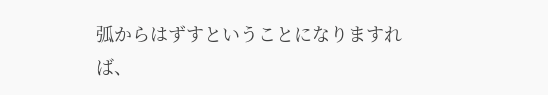弧からはずすということになりますれば、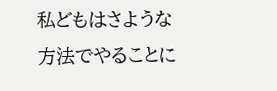私どもはさような方法でやることに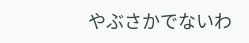やぶさかでないわ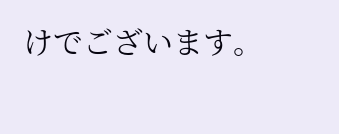けでございます。